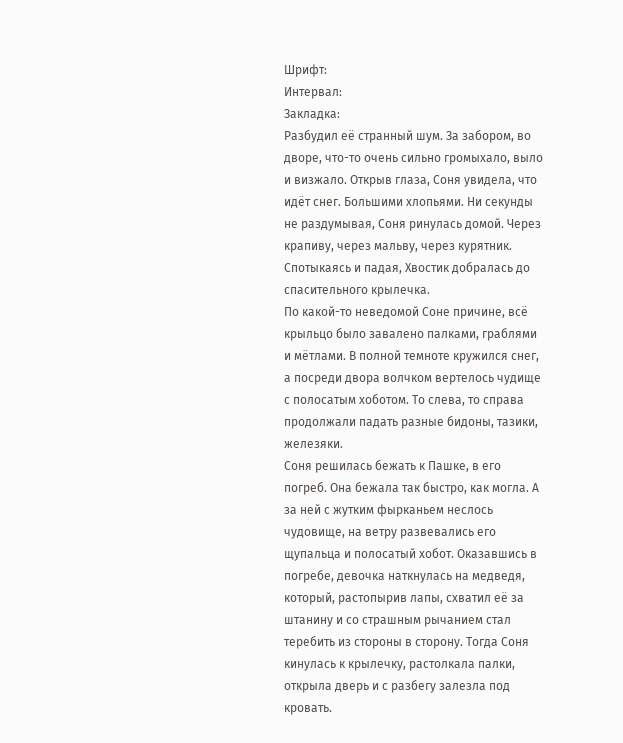Шрифт:
Интервал:
Закладка:
Разбудил её странный шум. За забором, во дворе, что-то очень сильно громыхало, выло и визжало. Открыв глаза, Соня увидела, что идёт снег. Большими хлопьями. Ни секунды не раздумывая, Соня ринулась домой. Через крапиву, через мальву, через курятник. Спотыкаясь и падая, Хвостик добралась до спасительного крылечка.
По какой-то неведомой Соне причине, всё крыльцо было завалено палками, граблями и мётлами. В полной темноте кружился снег, а посреди двора волчком вертелось чудище с полосатым хоботом. То слева, то справа продолжали падать разные бидоны, тазики, железяки.
Соня решилась бежать к Пашке, в его погреб. Она бежала так быстро, как могла. А за ней с жутким фырканьем неслось чудовище, на ветру развевались его щупальца и полосатый хобот. Оказавшись в погребе, девочка наткнулась на медведя, который, растопырив лапы, схватил её за штанину и со страшным рычанием стал теребить из стороны в сторону. Тогда Соня кинулась к крылечку, растолкала палки, открыла дверь и с разбегу залезла под кровать.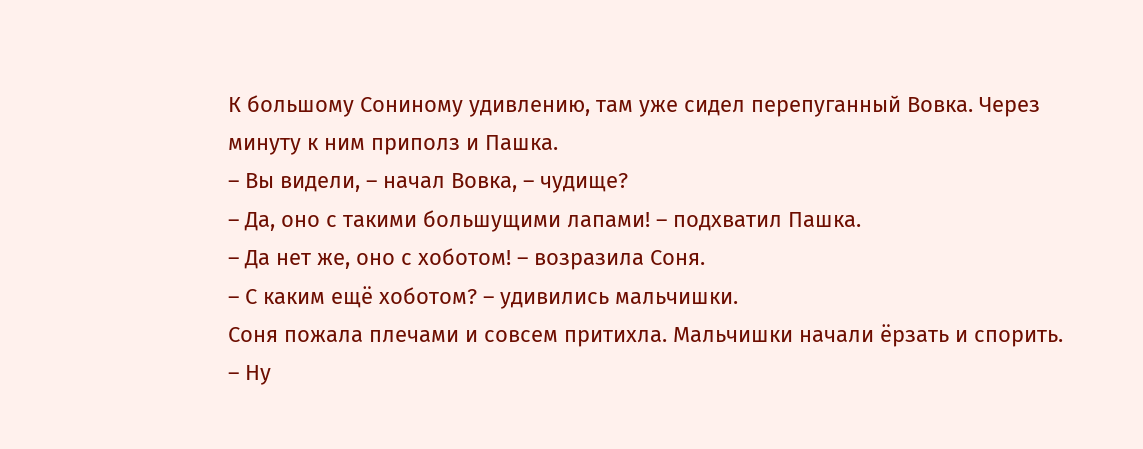К большому Сониному удивлению, там уже сидел перепуганный Вовка. Через минуту к ним приполз и Пашка.
– Вы видели, – начал Вовка, – чудище?
– Да, оно с такими большущими лапами! – подхватил Пашка.
– Да нет же, оно с хоботом! – возразила Соня.
– С каким ещё хоботом? – удивились мальчишки.
Соня пожала плечами и совсем притихла. Мальчишки начали ёрзать и спорить.
– Ну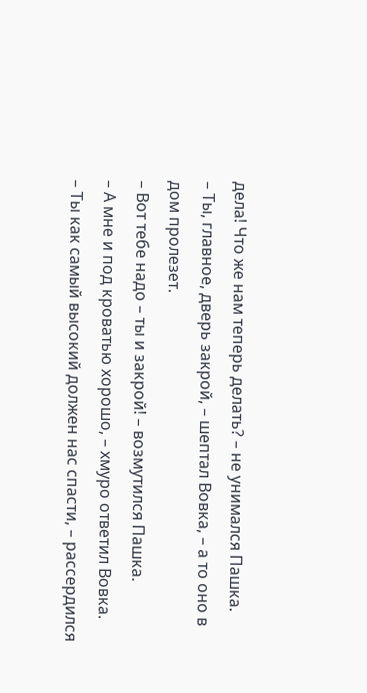дела! Что же нам теперь делать? – не унимался Пашка.
– Ты, главное, дверь закрой, – шептал Вовка, – а то оно в дом пролезет.
– Вот тебе надо – ты и закрой! – возмутился Пашка.
– А мне и под кроватью хорошо, – хмуро ответил Вовка.
– Ты как самый высокий должен нас спасти, – рассердился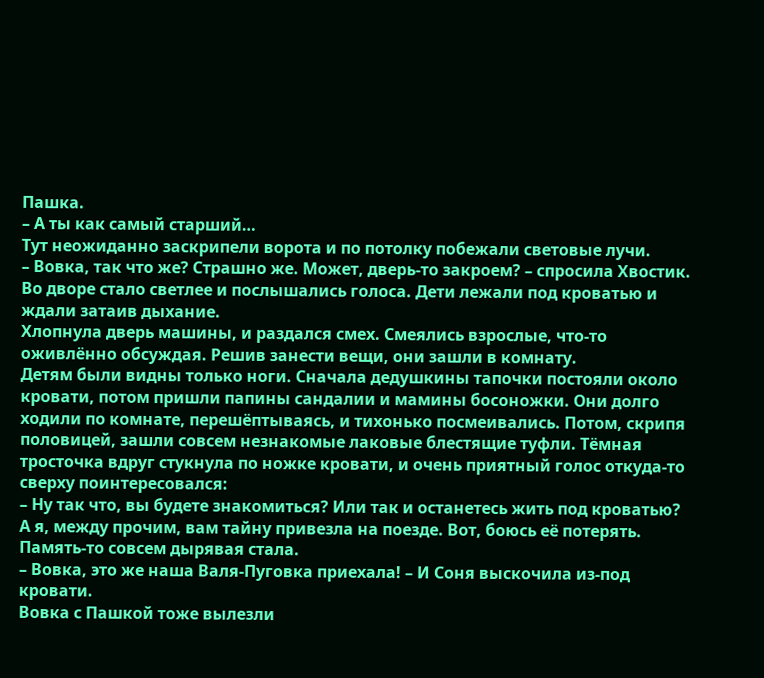Пашка.
– А ты как самый старший…
Тут неожиданно заскрипели ворота и по потолку побежали световые лучи.
– Вовка, так что же? Страшно же. Может, дверь-то закроем? – спросила Хвостик.
Во дворе стало светлее и послышались голоса. Дети лежали под кроватью и ждали затаив дыхание.
Хлопнула дверь машины, и раздался смех. Смеялись взрослые, что-то оживлённо обсуждая. Решив занести вещи, они зашли в комнату.
Детям были видны только ноги. Сначала дедушкины тапочки постояли около кровати, потом пришли папины сандалии и мамины босоножки. Они долго ходили по комнате, перешёптываясь, и тихонько посмеивались. Потом, скрипя половицей, зашли совсем незнакомые лаковые блестящие туфли. Тёмная тросточка вдруг стукнула по ножке кровати, и очень приятный голос откуда-то сверху поинтересовался:
– Ну так что, вы будете знакомиться? Или так и останетесь жить под кроватью? А я, между прочим, вам тайну привезла на поезде. Вот, боюсь её потерять. Память-то совсем дырявая стала.
– Вовка, это же наша Валя-Пуговка приехала! – И Соня выскочила из-под кровати.
Вовка с Пашкой тоже вылезли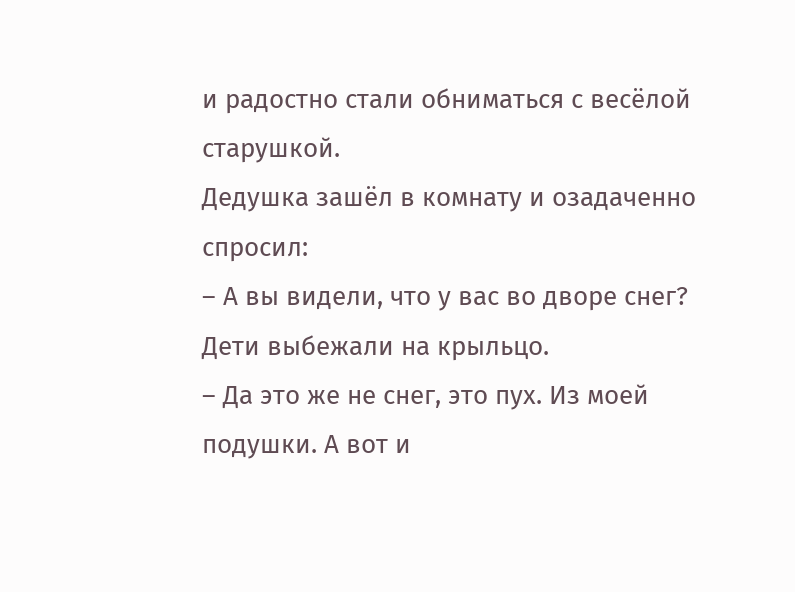и радостно стали обниматься с весёлой старушкой.
Дедушка зашёл в комнату и озадаченно спросил:
– А вы видели, что у вас во дворе снег?
Дети выбежали на крыльцо.
– Да это же не снег, это пух. Из моей подушки. А вот и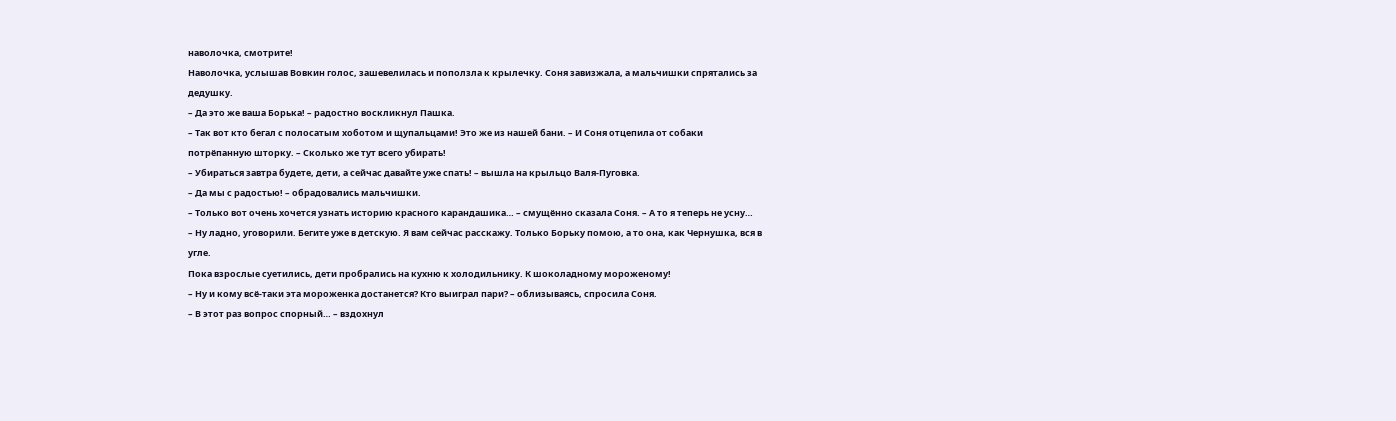наволочка, смотрите!
Наволочка, услышав Вовкин голос, зашевелилась и поползла к крылечку. Соня завизжала, а мальчишки спрятались за дедушку.
– Да это же ваша Борька! – радостно воскликнул Пашка.
– Так вот кто бегал с полосатым хоботом и щупальцами! Это же из нашей бани. – И Соня отцепила от собаки потрёпанную шторку. – Сколько же тут всего убирать!
– Убираться завтра будете, дети, а сейчас давайте уже спать! – вышла на крыльцо Валя-Пуговка.
– Да мы с радостью! – обрадовались мальчишки.
– Только вот очень хочется узнать историю красного карандашика… – смущённо сказала Соня. – А то я теперь не усну…
– Ну ладно, уговорили. Бегите уже в детскую. Я вам сейчас расскажу. Только Борьку помою, а то она, как Чернушка, вся в угле.
Пока взрослые суетились, дети пробрались на кухню к холодильнику. К шоколадному мороженому!
– Ну и кому всё-таки эта мороженка достанется? Кто выиграл пари? – облизываясь, спросила Соня.
– В этот раз вопрос спорный… – вздохнул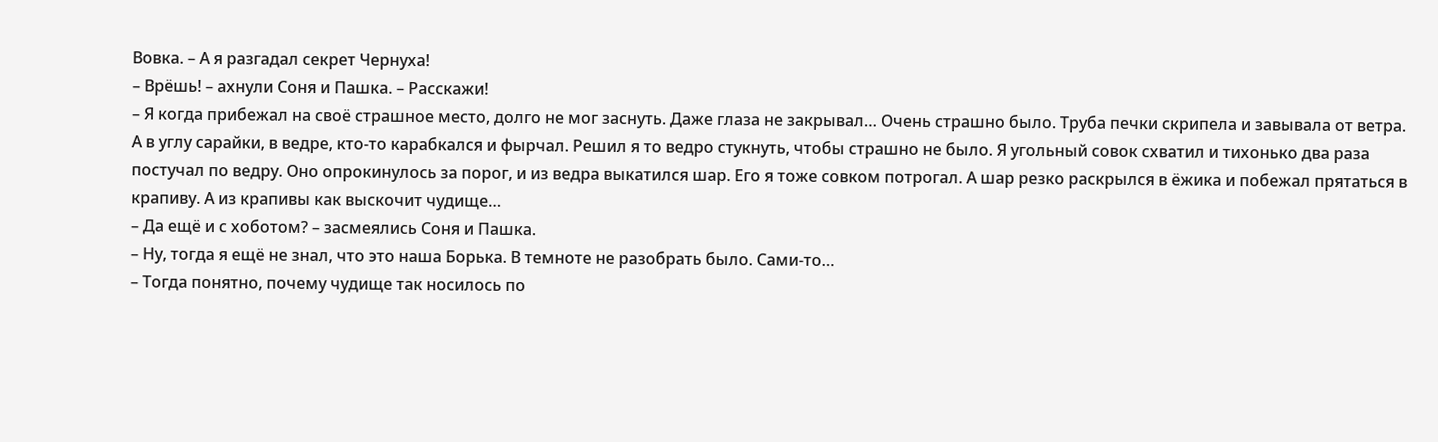Вовка. – А я разгадал секрет Чернуха!
– Врёшь! – ахнули Соня и Пашка. – Расскажи!
– Я когда прибежал на своё страшное место, долго не мог заснуть. Даже глаза не закрывал… Очень страшно было. Труба печки скрипела и завывала от ветра. А в углу сарайки, в ведре, кто-то карабкался и фырчал. Решил я то ведро стукнуть, чтобы страшно не было. Я угольный совок схватил и тихонько два раза постучал по ведру. Оно опрокинулось за порог, и из ведра выкатился шар. Его я тоже совком потрогал. А шар резко раскрылся в ёжика и побежал прятаться в крапиву. А из крапивы как выскочит чудище…
– Да ещё и с хоботом? – засмеялись Соня и Пашка.
– Ну, тогда я ещё не знал, что это наша Борька. В темноте не разобрать было. Сами-то…
– Тогда понятно, почему чудище так носилось по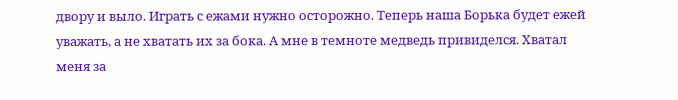двору и выло. Играть с ежами нужно осторожно. Теперь наша Борька будет ежей уважать, а не хватать их за бока. А мне в темноте медведь привиделся. Хватал меня за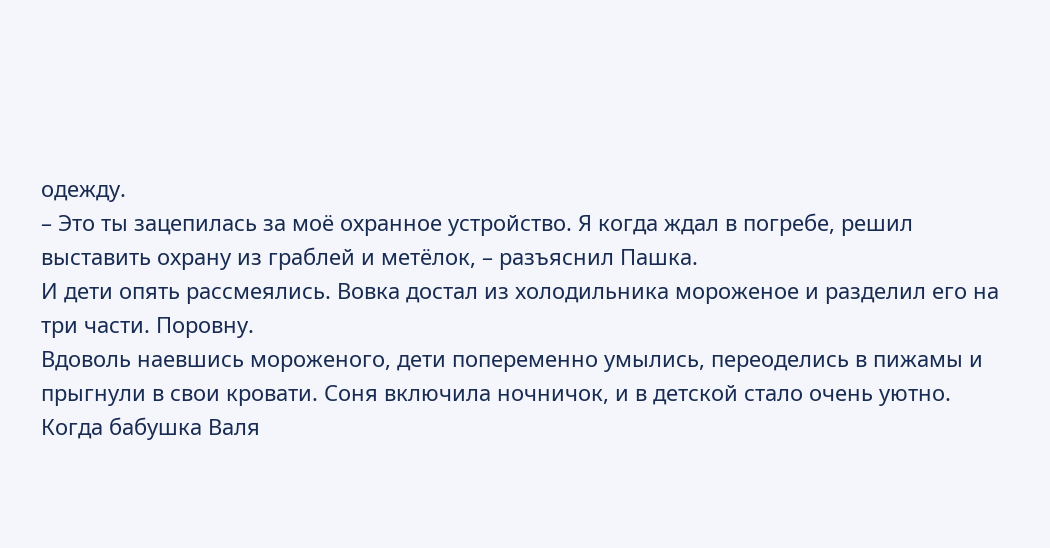одежду.
– Это ты зацепилась за моё охранное устройство. Я когда ждал в погребе, решил выставить охрану из граблей и метёлок, – разъяснил Пашка.
И дети опять рассмеялись. Вовка достал из холодильника мороженое и разделил его на три части. Поровну.
Вдоволь наевшись мороженого, дети попеременно умылись, переоделись в пижамы и прыгнули в свои кровати. Соня включила ночничок, и в детской стало очень уютно. Когда бабушка Валя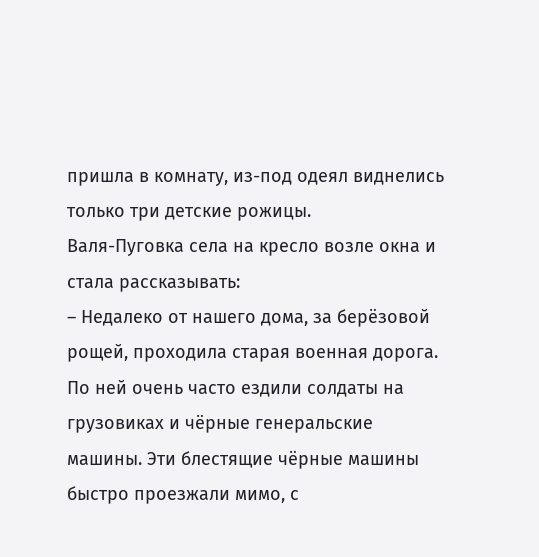пришла в комнату, из-под одеял виднелись только три детские рожицы.
Валя-Пуговка села на кресло возле окна и стала рассказывать:
– Недалеко от нашего дома, за берёзовой рощей, проходила старая военная дорога. По ней очень часто ездили солдаты на грузовиках и чёрные генеральские машины. Эти блестящие чёрные машины быстро проезжали мимо, с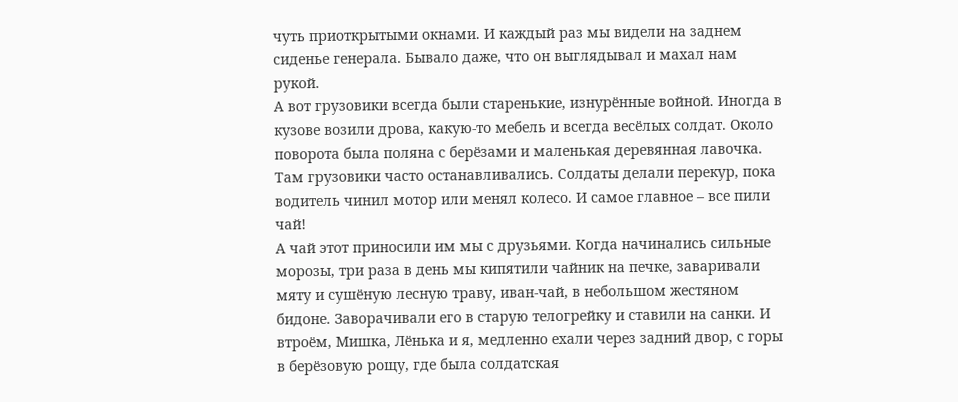чуть приоткрытыми окнами. И каждый раз мы видели на заднем сиденье генерала. Бывало даже, что он выглядывал и махал нам рукой.
А вот грузовики всегда были старенькие, изнурённые войной. Иногда в кузове возили дрова, какую-то мебель и всегда весёлых солдат. Около поворота была поляна с берёзами и маленькая деревянная лавочка. Там грузовики часто останавливались. Солдаты делали перекур, пока водитель чинил мотор или менял колесо. И самое главное – все пили чай!
А чай этот приносили им мы с друзьями. Когда начинались сильные морозы, три раза в день мы кипятили чайник на печке, заваривали мяту и сушёную лесную траву, иван-чай, в небольшом жестяном бидоне. Заворачивали его в старую телогрейку и ставили на санки. И втроём, Мишка, Лёнька и я, медленно ехали через задний двор, с горы в берёзовую рощу, где была солдатская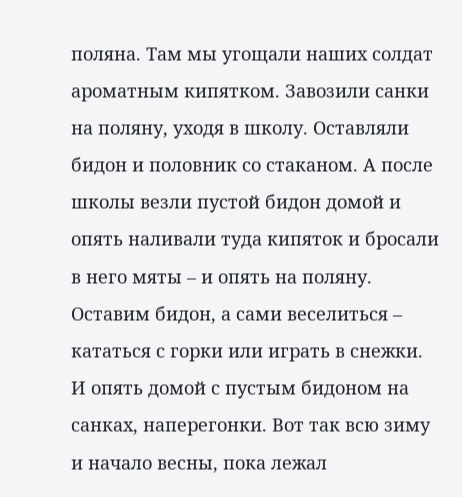поляна. Там мы угощали наших солдат ароматным кипятком. Завозили санки на поляну, уходя в школу. Оставляли бидон и половник со стаканом. А после школы везли пустой бидон домой и опять наливали туда кипяток и бросали в него мяты – и опять на поляну. Оставим бидон, а сами веселиться – кататься с горки или играть в снежки. И опять домой с пустым бидоном на санках, наперегонки. Вот так всю зиму и начало весны, пока лежал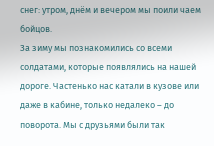снег: утром, днём и вечером мы поили чаем бойцов.
За зиму мы познакомились со всеми солдатами, которые появлялись на нашей дороге. Частенько нас катали в кузове или даже в кабине, только недалеко – до поворота. Мы с друзьями были так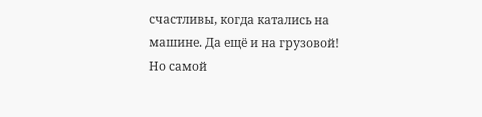счастливы, когда катались на машине. Да ещё и на грузовой! Но самой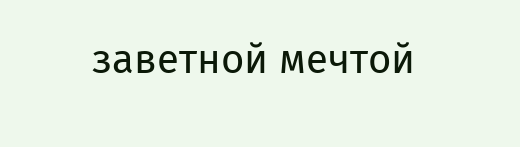заветной мечтой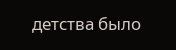детства было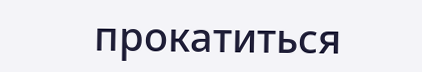прокатиться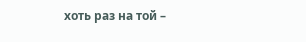хоть раз на той –